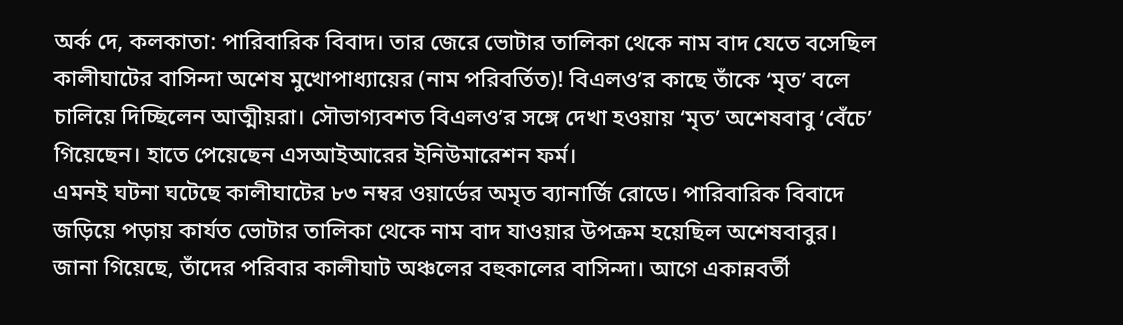অর্ক দে, কলকাতা: পারিবারিক বিবাদ। তার জেরে ভোটার তালিকা থেকে নাম বাদ যেতে বসেছিল কালীঘাটের বাসিন্দা অশেষ মুখোপাধ্যায়ের (নাম পরিবর্তিত)! বিএলও’র কাছে তাঁকে ‘মৃত’ বলে চালিয়ে দিচ্ছিলেন আত্মীয়রা। সৌভাগ্যবশত বিএলও’র সঙ্গে দেখা হওয়ায় ‘মৃত’ অশেষবাবু ‘বেঁচে’ গিয়েছেন। হাতে পেয়েছেন এসআইআরের ইনিউমারেশন ফর্ম।
এমনই ঘটনা ঘটেছে কালীঘাটের ৮৩ নম্বর ওয়ার্ডের অমৃত ব্যানার্জি রোডে। পারিবারিক বিবাদে জড়িয়ে পড়ায় কার্যত ভোটার তালিকা থেকে নাম বাদ যাওয়ার উপক্রম হয়েছিল অশেষবাবুর। জানা গিয়েছে, তাঁদের পরিবার কালীঘাট অঞ্চলের বহুকালের বাসিন্দা। আগে একান্নবর্তী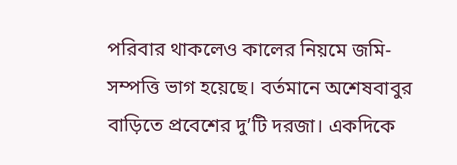পরিবার থাকলেও কালের নিয়মে জমি-সম্পত্তি ভাগ হয়েছে। বর্তমানে অশেষবাবুর বাড়িতে প্রবেশের দু’টি দরজা। একদিকে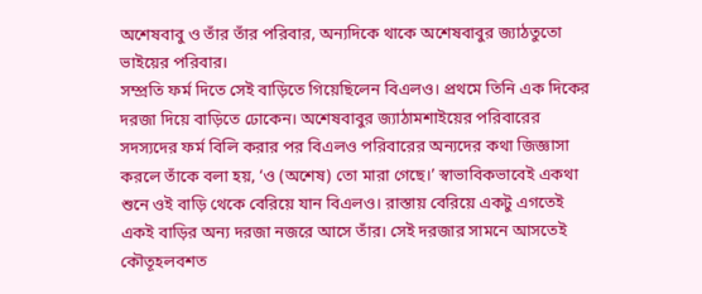অশেষবাবু ও তাঁর তাঁর পরিবার, অন্যদিকে থাকে অশেষবাবুর জ্যাঠতুতো ভাইয়ের পরিবার।
সম্প্রতি ফর্ম দিতে সেই বাড়িতে গিয়েছিলেন বিএলও। প্রথমে তিনি এক দিকের দরজা দিয়ে বাড়িতে ঢোকেন। অশেষবাবুর জ্যাঠামশাইয়ের পরিবারের সদস্যদের ফর্ম বিলি করার পর বিএলও পরিবারের অন্যদের কথা জিজ্ঞাসা করলে তাঁকে বলা হয়, ‘ও (অশেষ) তো মারা গেছে।’ স্বাভাবিকভাবেই একথা শুনে ওই বাড়ি থেকে বেরিয়ে যান বিএলও। রাস্তায় বেরিয়ে একটু এগতেই একই বাড়ির অন্য দরজা নজরে আসে তাঁর। সেই দরজার সামনে আসতেই কৌতূহলবশত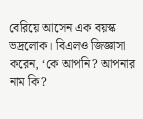বেরিয়ে আসেন এক বয়স্ক ভদ্রলোক। বিএলও জিজ্ঞাসা করেন, ‘কে আপনি? আপনার নাম কি?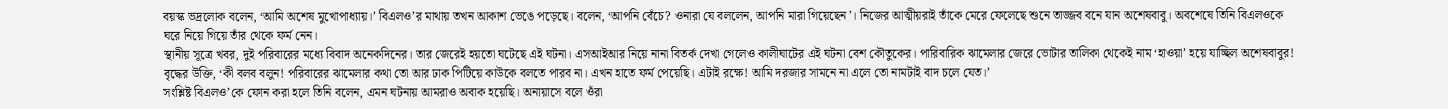বয়স্ক ভদ্রলোক বলেন, ‘আমি অশেষ মুখোপাধ্যায়।’ বিএলও’র মাথায় তখন আকাশ ভেঙে পড়েছে। বলেন, ‘আপনি বেঁচে? ওনারা যে বললেন, আপনি মারা গিয়েছেন’। নিজের আত্মীয়রাই তাঁকে মেরে ফেলেছে শুনে তাজ্জব বনে যান অশেষবাবু। অবশেষে তিনি বিএলওকে ঘরে নিয়ে গিয়ে তাঁর থেকে ফর্ম নেন।
স্থানীয় সূত্রে খবর, দুই পরিবারের মধ্যে বিবাদ অনেকদিনের। তার জেরেই হয়তো ঘটেছে এই ঘটনা। এসআইআর নিয়ে নানা বিতর্ক দেখা গেলেও কালীঘাটের এই ঘটনা বেশ কৌতুকের। পারিবারিক ঝামেলার জেরে ভোটার তালিকা থেকেই নাম ‘হাওয়া’ হয়ে যাচ্ছিল অশেষবাবুর! বৃদ্ধের উক্তি, ‘কী বলব বলুন! পরিবারের ঝামেলার কথা তো আর ঢাক পিটিয়ে কাউকে বলতে পারব না। এখন হাতে ফর্ম পেয়েছি। এটাই রক্ষে! আমি দরজার সামনে না এলে তো নামটাই বাদ চলে যেত।’
সংশ্লিষ্ট বিএলও’কে ফোন করা হলে তিনি বলেন, এমন ঘটনায় আমরাও অবাক হয়েছি। অনায়াসে বলে ওঁরা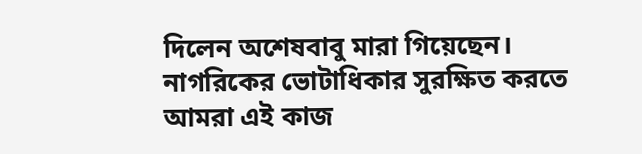দিলেন অশেষবাবু মারা গিয়েছেন। নাগরিকের ভোটাধিকার সুরক্ষিত করতে আমরা এই কাজ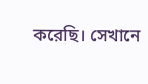করেছি। সেখানে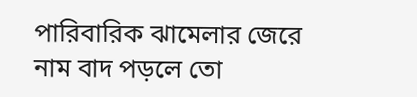পারিবারিক ঝামেলার জেরে নাম বাদ পড়লে তো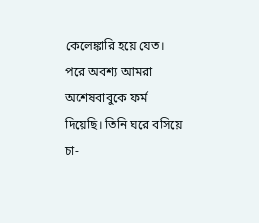কেলেঙ্কারি হয়ে যেত। পরে অবশ্য আমরা অশেষবাবুকে ফর্ম দিয়েছি। তিনি ঘরে বসিয়ে চা-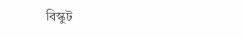বিস্কুট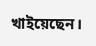খাইয়েছেন।